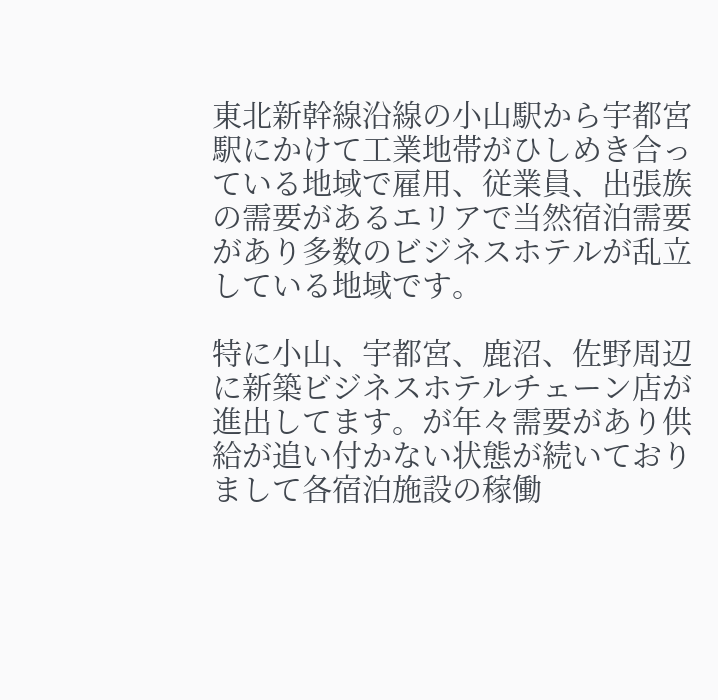東北新幹線沿線の小山駅から宇都宮駅にかけて工業地帯がひしめき合っている地域で雇用、従業員、出張族の需要があるエリアで当然宿泊需要があり多数のビジネスホテルが乱立している地域です。

特に小山、宇都宮、鹿沼、佐野周辺に新築ビジネスホテルチェーン店が進出してます。が年々需要があり供給が追い付かない状態が続いておりまして各宿泊施設の稼働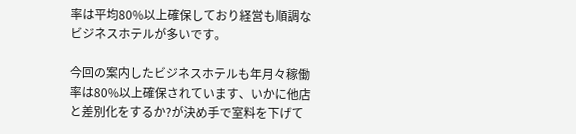率は平均80%以上確保しており経営も順調なビジネスホテルが多いです。

今回の案内したビジネスホテルも年月々稼働率は80%以上確保されています、いかに他店と差別化をするか?が決め手で室料を下げて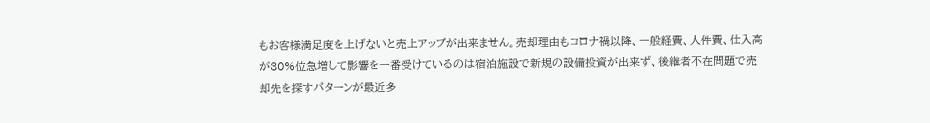もお客様満足度を上げないと売上アップが出来ません。売却理由もコロナ禍以降、一般経費、人件費、仕入高が30%位急増して影響を一番受けているのは宿泊施設で新規の設備投資が出来ず、後継者不在問題で売却先を探すパターンが最近多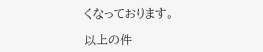くなっております。

以上の件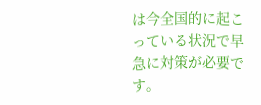は今全国的に起こっている状況で早急に対策が必要です。